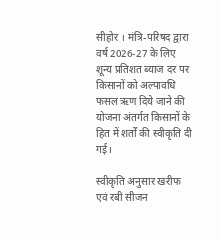सीहोर । मंत्रि-परिषद द्वारा वर्ष 2026-27 के लिए शून्य प्रतिशत ब्याज दर पर किसानों को अल्पावधि फसल ऋण दिये जाने की योजना अंतर्गत किसानों के हित में शर्तों की स्वीकृति दी गई।

स्वीकृति अनुसार खरीफ एवं रबी सीजन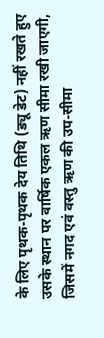के लिए पृथक-पृथक देय तिथि (ड्यू डेट) नहीं रखते हुए उसके स्थान पर वार्षिक एकल ऋण सीमा रखी जाएगी, जिसमें नगद एवं वस्तु ऋण की उप-सीमा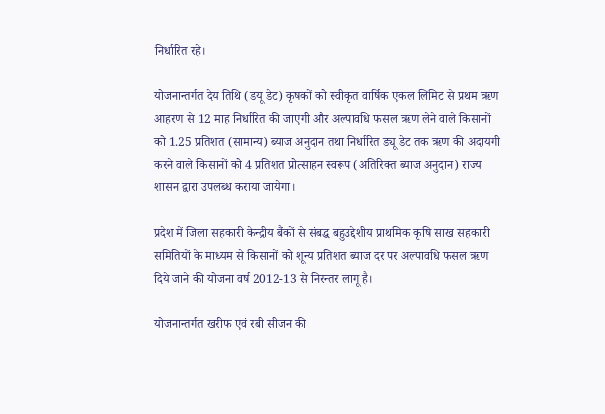निर्धारित रहे।

योजनान्तर्गत देय तिथि (डयू डेट) कृषकों को स्वीकृत वार्षिक एकल लिमिट से प्रथम ऋण आहरण से 12 माह निर्धारित की जाएगी और अल्पावधि फसल ऋण लेने वाले किसानों को 1.25 प्रतिशत (सामान्य) ब्याज अनुदान तथा निर्धारित ड्यू डेट तक ऋण की अदायगी करने वाले किसानों को 4 प्रतिशत प्रोत्साहन स्वरूप (अतिरिक्त ब्याज अनुदान) राज्य शासन द्वारा उपलब्ध कराया जायेगा।

प्रदेश में जिला सहकारी केन्द्रीय बैंकों से संबद्ध बहुउद्देशीय प्राथमिक कृषि साख सहकारी समितियों के माध्यम से किसानों को शून्य प्रतिशत ब्याज दर पर अल्पावधि फसल ऋण दिये जाने की योजना वर्ष 2012-13 से निरन्तर लागू है।

योजनान्तर्गत खरीफ एवं रबी सीजन की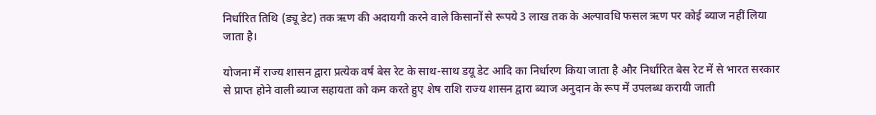निर्धारित तिथि (ड्यू डेट) तक ऋण की अदायगी करने वाले किसानों से रूपये 3 लाख तक के अल्पावधि फसल ऋण पर कोई ब्याज नहीं लिया जाता है।

योजना में राज्य शासन द्वारा प्रत्येक वर्ष बेस रेट के साथ-साथ डयू डेट आदि का निर्धारण किया जाता है और निर्धारित बेस रेट में से भारत सरकार से प्राप्त होने वाली ब्याज सहायता को कम करते हुए शेष राशि राज्य शासन द्वारा ब्याज अनुदान के रूप में उपलब्ध करायी जाती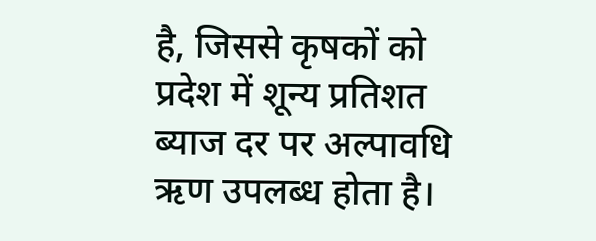है, जिससे कृषकों को प्रदेश में शून्य प्रतिशत ब्याज दर पर अल्पावधि ऋण उपलब्ध होता है।